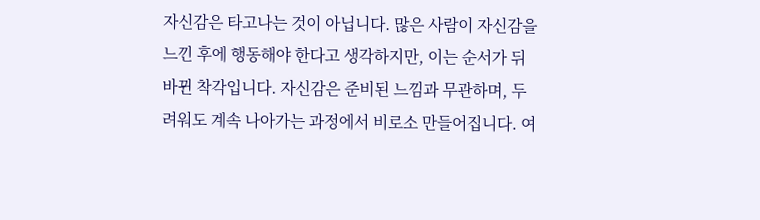자신감은 타고나는 것이 아닙니다. 많은 사람이 자신감을 느낀 후에 행동해야 한다고 생각하지만, 이는 순서가 뒤바뀐 착각입니다. 자신감은 준비된 느낌과 무관하며, 두려워도 계속 나아가는 과정에서 비로소 만들어집니다. 여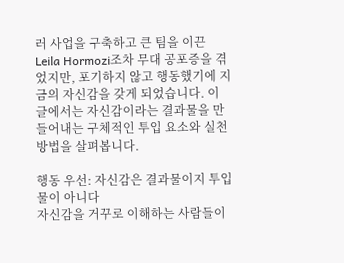러 사업을 구축하고 큰 팀을 이끈 Leila Hormozi조차 무대 공포증을 겪었지만, 포기하지 않고 행동했기에 지금의 자신감을 갖게 되었습니다. 이 글에서는 자신감이라는 결과물을 만들어내는 구체적인 투입 요소와 실천 방법을 살펴봅니다.

행동 우선: 자신감은 결과물이지 투입물이 아니다
자신감을 거꾸로 이해하는 사람들이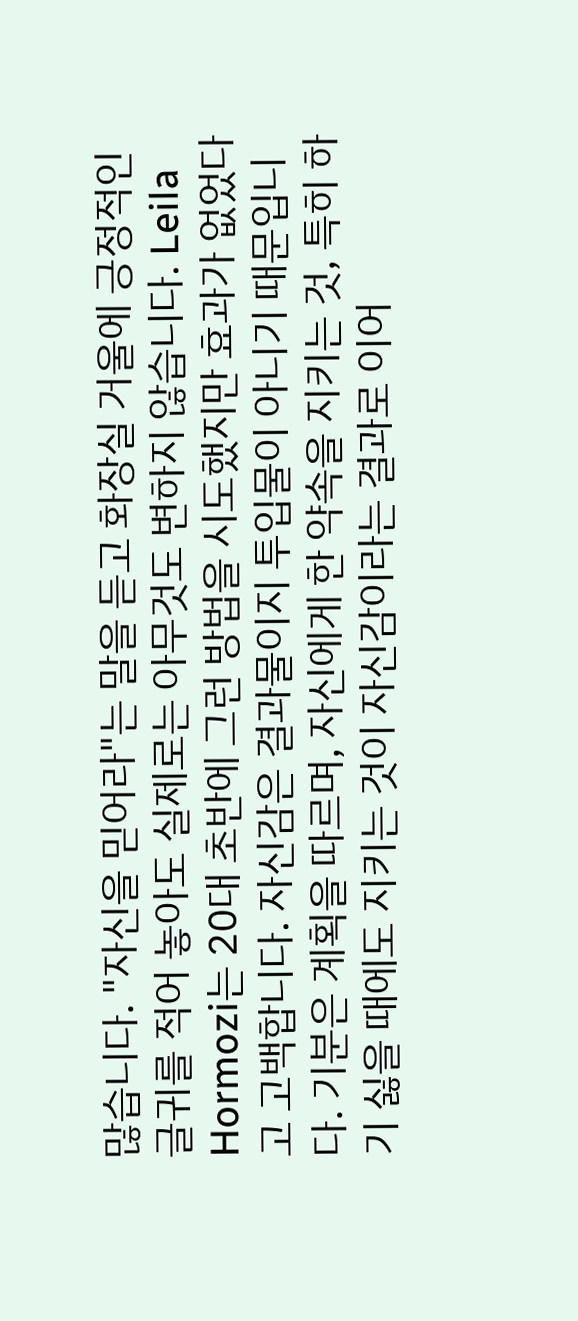많습니다. "자신을 믿어라"는 말을 듣고 화장실 거울에 긍정적인 글귀를 적어 놓아도 실제로는 아무것도 변하지 않습니다. Leila Hormozi는 20대 초반에 그런 방법을 시도했지만 효과가 없었다고 고백합니다. 자신감은 결과물이지 투입물이 아니기 때문입니다. 기분은 계획을 따르며, 자신에게 한 약속을 지키는 것, 특히 하기 싫을 때에도 지키는 것이 자신감이라는 결과로 이어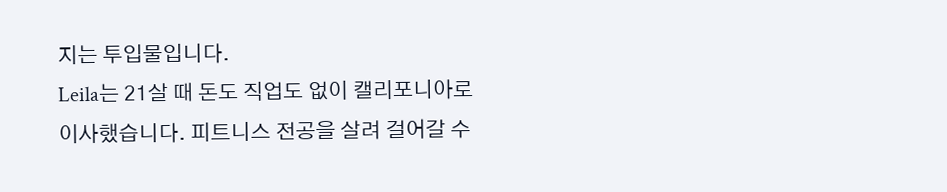지는 투입물입니다.
Leila는 21살 때 돈도 직업도 없이 캘리포니아로 이사했습니다. 피트니스 전공을 살려 걸어갈 수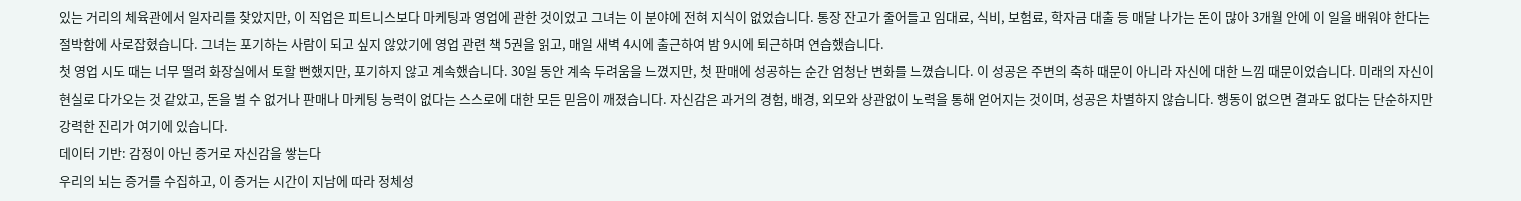있는 거리의 체육관에서 일자리를 찾았지만, 이 직업은 피트니스보다 마케팅과 영업에 관한 것이었고 그녀는 이 분야에 전혀 지식이 없었습니다. 통장 잔고가 줄어들고 임대료, 식비, 보험료, 학자금 대출 등 매달 나가는 돈이 많아 3개월 안에 이 일을 배워야 한다는 절박함에 사로잡혔습니다. 그녀는 포기하는 사람이 되고 싶지 않았기에 영업 관련 책 5권을 읽고, 매일 새벽 4시에 출근하여 밤 9시에 퇴근하며 연습했습니다.
첫 영업 시도 때는 너무 떨려 화장실에서 토할 뻔했지만, 포기하지 않고 계속했습니다. 30일 동안 계속 두려움을 느꼈지만, 첫 판매에 성공하는 순간 엄청난 변화를 느꼈습니다. 이 성공은 주변의 축하 때문이 아니라 자신에 대한 느낌 때문이었습니다. 미래의 자신이 현실로 다가오는 것 같았고, 돈을 벌 수 없거나 판매나 마케팅 능력이 없다는 스스로에 대한 모든 믿음이 깨졌습니다. 자신감은 과거의 경험, 배경, 외모와 상관없이 노력을 통해 얻어지는 것이며, 성공은 차별하지 않습니다. 행동이 없으면 결과도 없다는 단순하지만 강력한 진리가 여기에 있습니다.
데이터 기반: 감정이 아닌 증거로 자신감을 쌓는다
우리의 뇌는 증거를 수집하고, 이 증거는 시간이 지남에 따라 정체성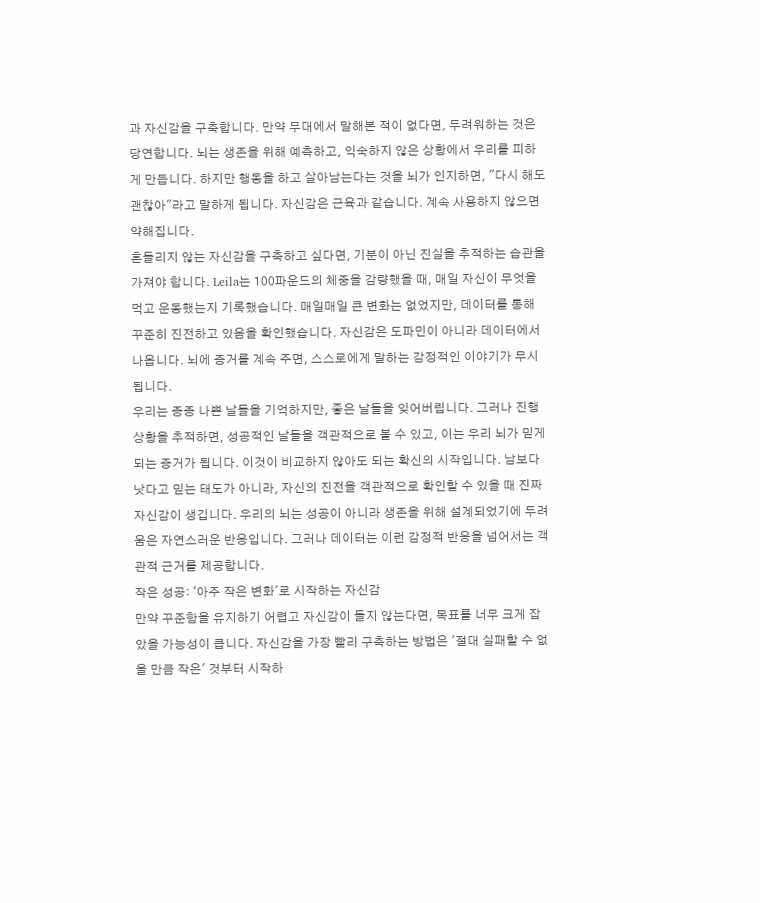과 자신감을 구축합니다. 만약 무대에서 말해본 적이 없다면, 두려워하는 것은 당연합니다. 뇌는 생존을 위해 예측하고, 익숙하지 않은 상황에서 우리를 피하게 만듭니다. 하지만 행동을 하고 살아남는다는 것을 뇌가 인지하면, "다시 해도 괜찮아"라고 말하게 됩니다. 자신감은 근육과 같습니다. 계속 사용하지 않으면 약해집니다.
흔들리지 않는 자신감을 구축하고 싶다면, 기분이 아닌 진실을 추적하는 습관을 가져야 합니다. Leila는 100파운드의 체중을 감량했을 때, 매일 자신이 무엇을 먹고 운동했는지 기록했습니다. 매일매일 큰 변화는 없었지만, 데이터를 통해 꾸준히 진전하고 있음을 확인했습니다. 자신감은 도파민이 아니라 데이터에서 나옵니다. 뇌에 증거를 계속 주면, 스스로에게 말하는 감정적인 이야기가 무시됩니다.
우리는 종종 나쁜 날들을 기억하지만, 좋은 날들을 잊어버립니다. 그러나 진행 상황을 추적하면, 성공적인 날들을 객관적으로 볼 수 있고, 이는 우리 뇌가 믿게 되는 증거가 됩니다. 이것이 비교하지 않아도 되는 확신의 시작입니다. 남보다 낫다고 믿는 태도가 아니라, 자신의 진전을 객관적으로 확인할 수 있을 때 진짜 자신감이 생깁니다. 우리의 뇌는 성공이 아니라 생존을 위해 설계되었기에 두려움은 자연스러운 반응입니다. 그러나 데이터는 이런 감정적 반응을 넘어서는 객관적 근거를 제공합니다.
작은 성공: '아주 작은 변화'로 시작하는 자신감
만약 꾸준함을 유지하기 어렵고 자신감이 들지 않는다면, 목표를 너무 크게 잡았을 가능성이 큽니다. 자신감을 가장 빨리 구축하는 방법은 '절대 실패할 수 없을 만큼 작은' 것부터 시작하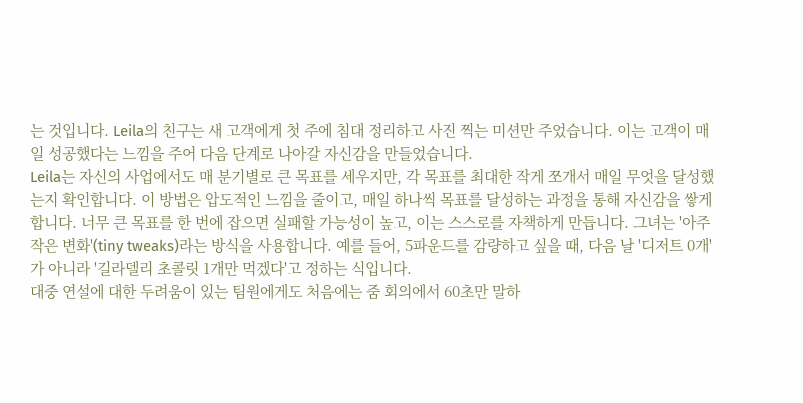는 것입니다. Leila의 친구는 새 고객에게 첫 주에 침대 정리하고 사진 찍는 미션만 주었습니다. 이는 고객이 매일 성공했다는 느낌을 주어 다음 단계로 나아갈 자신감을 만들었습니다.
Leila는 자신의 사업에서도 매 분기별로 큰 목표를 세우지만, 각 목표를 최대한 작게 쪼개서 매일 무엇을 달성했는지 확인합니다. 이 방법은 압도적인 느낌을 줄이고, 매일 하나씩 목표를 달성하는 과정을 통해 자신감을 쌓게 합니다. 너무 큰 목표를 한 번에 잡으면 실패할 가능성이 높고, 이는 스스로를 자책하게 만듭니다. 그녀는 '아주 작은 변화'(tiny tweaks)라는 방식을 사용합니다. 예를 들어, 5파운드를 감량하고 싶을 때, 다음 날 '디저트 0개'가 아니라 '길라델리 초콜릿 1개만 먹겠다'고 정하는 식입니다.
대중 연설에 대한 두려움이 있는 팀원에게도 처음에는 줌 회의에서 60초만 말하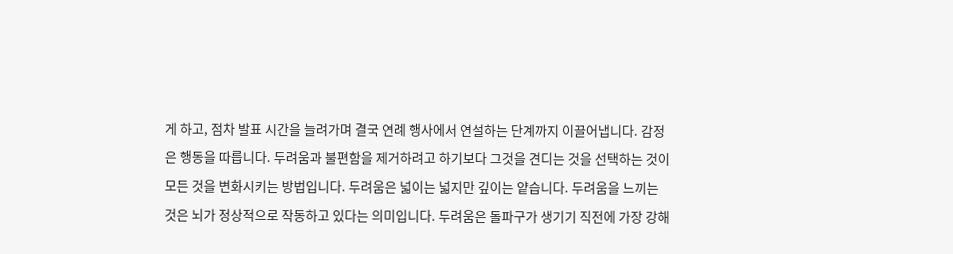게 하고, 점차 발표 시간을 늘려가며 결국 연례 행사에서 연설하는 단계까지 이끌어냅니다. 감정은 행동을 따릅니다. 두려움과 불편함을 제거하려고 하기보다 그것을 견디는 것을 선택하는 것이 모든 것을 변화시키는 방법입니다. 두려움은 넓이는 넓지만 깊이는 얕습니다. 두려움을 느끼는 것은 뇌가 정상적으로 작동하고 있다는 의미입니다. 두려움은 돌파구가 생기기 직전에 가장 강해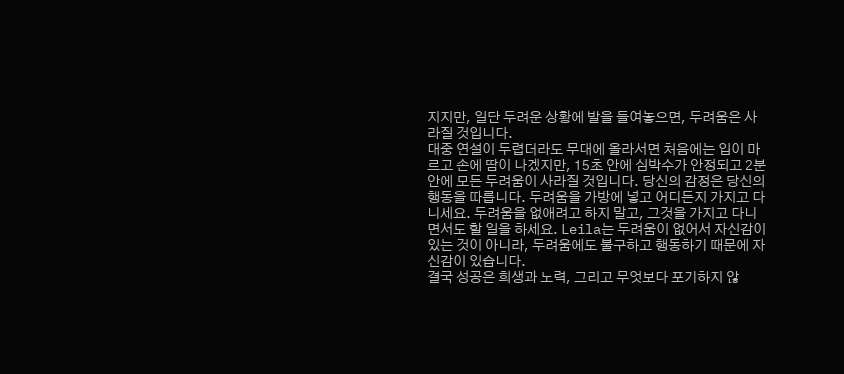지지만, 일단 두려운 상황에 발을 들여놓으면, 두려움은 사라질 것입니다.
대중 연설이 두렵더라도 무대에 올라서면 처음에는 입이 마르고 손에 땀이 나겠지만, 15초 안에 심박수가 안정되고 2분 안에 모든 두려움이 사라질 것입니다. 당신의 감정은 당신의 행동을 따릅니다. 두려움을 가방에 넣고 어디든지 가지고 다니세요. 두려움을 없애려고 하지 말고, 그것을 가지고 다니면서도 할 일을 하세요. Leila는 두려움이 없어서 자신감이 있는 것이 아니라, 두려움에도 불구하고 행동하기 때문에 자신감이 있습니다.
결국 성공은 희생과 노력, 그리고 무엇보다 포기하지 않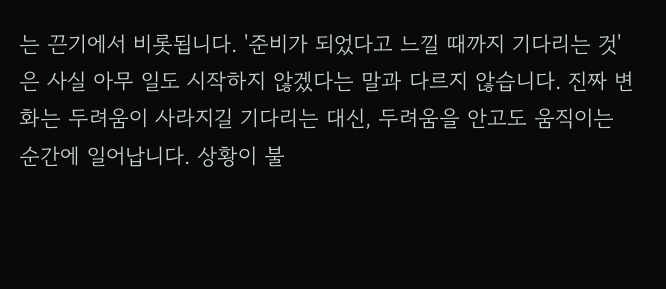는 끈기에서 비롯됩니다. '준비가 되었다고 느낄 때까지 기다리는 것'은 사실 아무 일도 시작하지 않겠다는 말과 다르지 않습니다. 진짜 변화는 두려움이 사라지길 기다리는 대신, 두려움을 안고도 움직이는 순간에 일어납니다. 상황이 불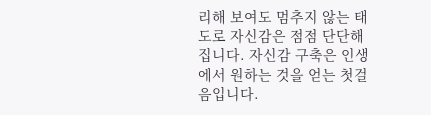리해 보여도 멈추지 않는 태도로 자신감은 점점 단단해집니다. 자신감 구축은 인생에서 원하는 것을 얻는 첫걸음입니다.